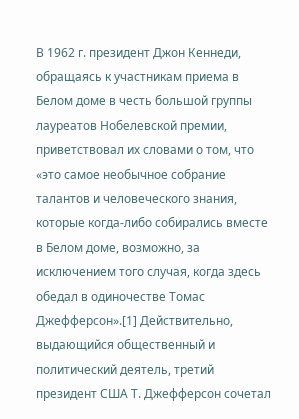В 1962 г. президент Джон Кеннеди, обращаясь к участникам приема в Белом доме в честь большой группы лауреатов Нобелевской премии, приветствовал их словами о том, что «это самое необычное собрание талантов и человеческого знания, которые когда-либо собирались вместе в Белом доме, возможно, за исключением того случая, когда здесь обедал в одиночестве Томас Джефферсон».[1] Действительно, выдающийся общественный и политический деятель, третий президент США Т. Джефферсон сочетал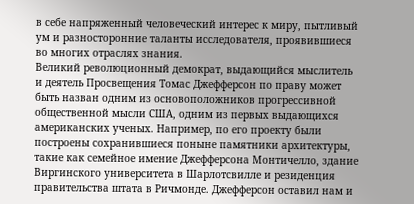в себе напряженный человеческий интерес к миру, пытливый ум и разносторонние таланты исследователя, проявившиеся во многих отраслях знания.
Великий революционный демократ, выдающийся мыслитель и деятель Просвещения Томас Джефферсон по праву может быть назван одним из основоположников прогрессивной общественной мысли США, одним из первых выдающихся американских ученых. Например, по его проекту были построены сохранившиеся поныне памятники архитектуры, такие как семейное имение Джефферсона Монтичелло, здание Виргинского университета в Шарлотсвилле и резиденция правительства штата в Ричмонде. Джефферсон оставил нам и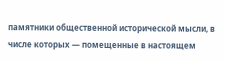памятники общественной исторической мысли, в числе которых — помещенные в настоящем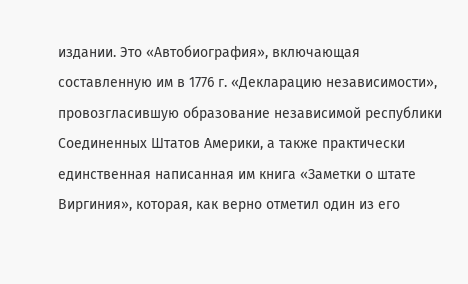издании. Это «Автобиография», включающая составленную им в 1776 г. «Декларацию независимости», провозгласившую образование независимой республики Соединенных Штатов Америки, а также практически единственная написанная им книга «Заметки о штате Виргиния», которая, как верно отметил один из его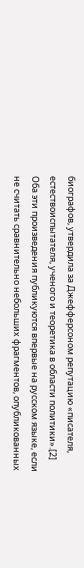биографов, утвердила за Джефферсоном репутацию «писателя, естествоиспытателя, ученого и теоретика в области политики».[2]
Оба эти произведения публикуются впервые на русском языке, если не считать сравнительно небольших фрагментов, опубликованных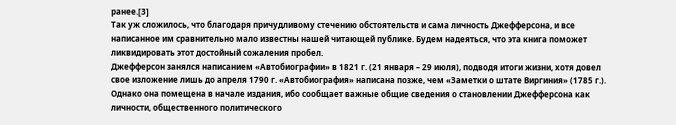ранее.[3]
Так уж сложилось, что благодаря причудливому стечению обстоятельств и сама личность Джефферсона, и все написанное им сравнительно мало известны нашей читающей публике. Будем надеяться, что эта книга поможет ликвидировать этот достойный сожаления пробел.
Джефферсон занялся написанием «Автобиографии» в 1821 г. (21 января – 29 июля), подводя итоги жизни, хотя довел свое изложение лишь до апреля 1790 г. «Автобиография» написана позже, чем «Заметки о штате Виргиния» (1785 г.). Однако она помещена в начале издания, ибо сообщает важные общие сведения о становлении Джефферсона как личности, общественного политического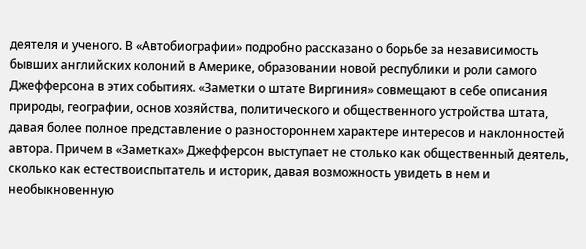деятеля и ученого. В «Автобиографии» подробно рассказано о борьбе за независимость бывших английских колоний в Америке, образовании новой республики и роли самого Джефферсона в этих событиях. «Заметки о штате Виргиния» совмещают в себе описания природы, географии, основ хозяйства, политического и общественного устройства штата, давая более полное представление о разностороннем характере интересов и наклонностей автора. Причем в «Заметках» Джефферсон выступает не столько как общественный деятель, сколько как естествоиспытатель и историк, давая возможность увидеть в нем и необыкновенную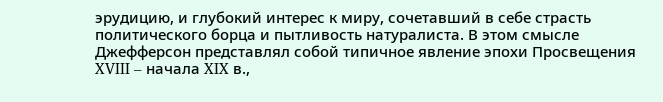эрудицию, и глубокий интерес к миру, сочетавший в себе страсть политического борца и пытливость натуралиста. В этом смысле Джефферсон представлял собой типичное явление эпохи Просвещения XVIII – начала XIX в.,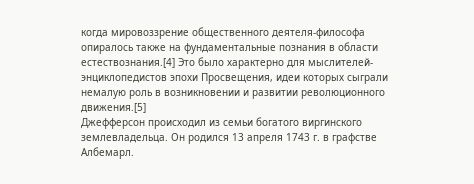когда мировоззрение общественного деятеля-философа опиралось также на фундаментальные познания в области естествознания.[4] Это было характерно для мыслителей-энциклопедистов эпохи Просвещения, идеи которых сыграли немалую роль в возникновении и развитии революционного движения.[5]
Джефферсон происходил из семьи богатого виргинского землевладельца. Он родился 13 апреля 1743 г. в графстве Албемарл.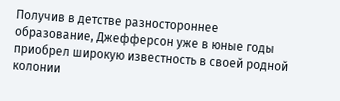Получив в детстве разностороннее образование, Джефферсон уже в юные годы приобрел широкую известность в своей родной колонии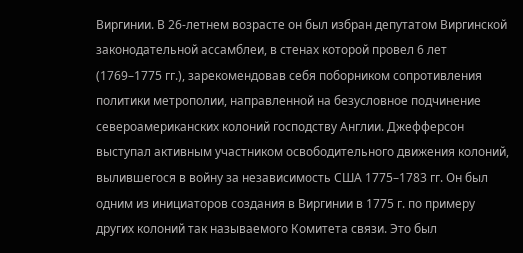Виргинии. В 26-летнем возрасте он был избран депутатом Виргинской законодательной ассамблеи, в стенах которой провел 6 лет (1769–1775 гг.), зарекомендовав себя поборником сопротивления политики метрополии, направленной на безусловное подчинение североамериканских колоний господству Англии. Джефферсон выступал активным участником освободительного движения колоний, вылившегося в войну за независимость США 1775–1783 гг. Он был одним из инициаторов создания в Виргинии в 1775 г. по примеру других колоний так называемого Комитета связи. Это был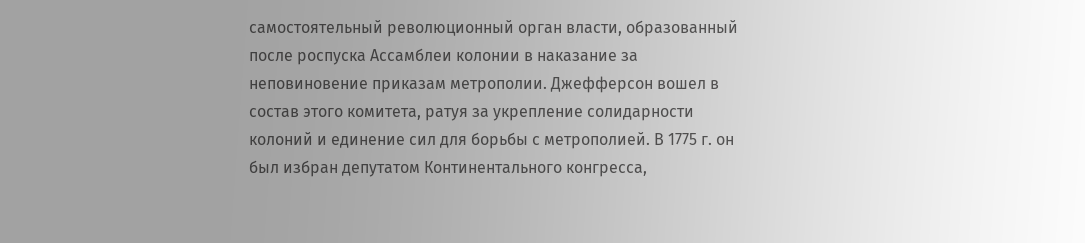самостоятельный революционный орган власти, образованный после роспуска Ассамблеи колонии в наказание за неповиновение приказам метрополии. Джефферсон вошел в состав этого комитета, ратуя за укрепление солидарности колоний и единение сил для борьбы с метрополией. В 1775 г. он был избран депутатом Континентального конгресса,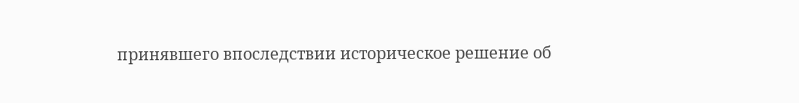принявшего впоследствии историческое решение об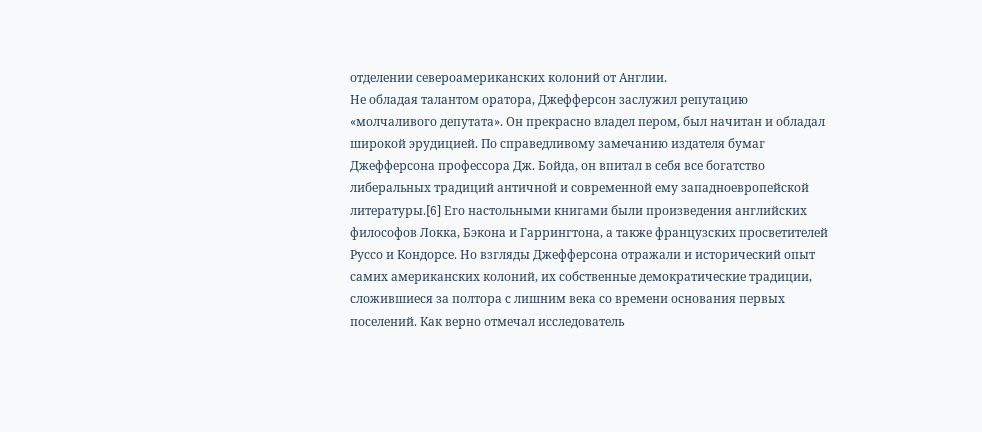отделении североамериканских колоний от Англии.
Не обладая талантом оратора, Джефферсон заслужил репутацию «молчаливого депутата». Он прекрасно владел пером, был начитан и обладал широкой эрудицией. По справедливому замечанию издателя бумаг Джефферсона профессора Дж. Бойда, он впитал в себя все богатство либеральных традиций античной и современной ему западноевропейской литературы.[6] Его настольными книгами были произведения английских философов Локка, Бэкона и Гаррингтона, а также французских просветителей Руссо и Кондорсе. Но взгляды Джефферсона отражали и исторический опыт самих американских колоний, их собственные демократические традиции, сложившиеся за полтора с лишним века со времени основания первых поселений. Как верно отмечал исследователь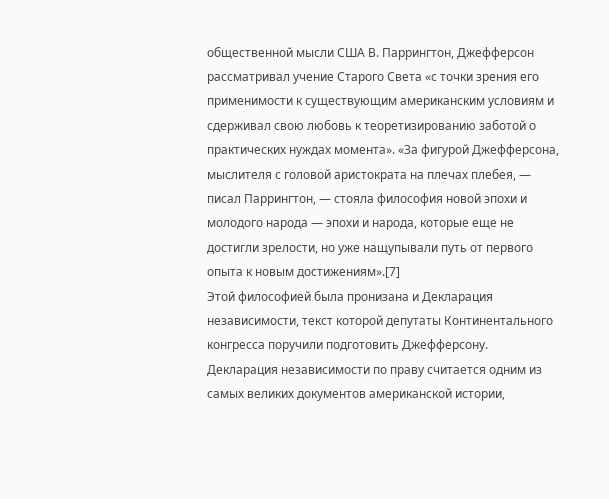общественной мысли США В. Паррингтон, Джефферсон рассматривал учение Старого Света «с точки зрения его применимости к существующим американским условиям и сдерживал свою любовь к теоретизированию заботой о практических нуждах момента». «За фигурой Джефферсона, мыслителя с головой аристократа на плечах плебея, — писал Паррингтон, — стояла философия новой эпохи и молодого народа — эпохи и народа, которые еще не достигли зрелости, но уже нащупывали путь от первого опыта к новым достижениям».[7]
Этой философией была пронизана и Декларация независимости, текст которой депутаты Континентального конгресса поручили подготовить Джефферсону. Декларация независимости по праву считается одним из самых великих документов американской истории,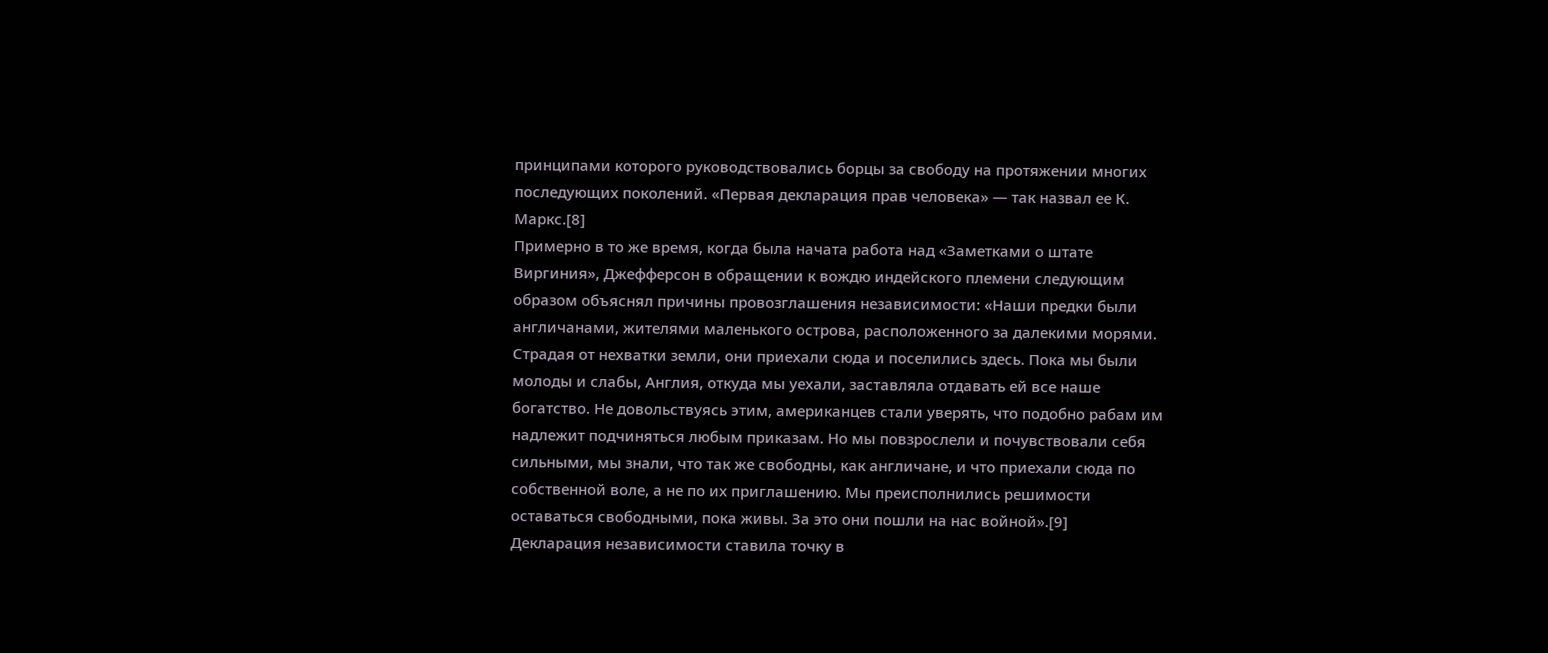принципами которого руководствовались борцы за свободу на протяжении многих последующих поколений. «Первая декларация прав человека» — так назвал ее К. Маркс.[8]
Примерно в то же время, когда была начата работа над «Заметками о штате Виргиния», Джефферсон в обращении к вождю индейского племени следующим образом объяснял причины провозглашения независимости: «Наши предки были англичанами, жителями маленького острова, расположенного за далекими морями. Страдая от нехватки земли, они приехали сюда и поселились здесь. Пока мы были молоды и слабы, Англия, откуда мы уехали, заставляла отдавать ей все наше богатство. Не довольствуясь этим, американцев стали уверять, что подобно рабам им надлежит подчиняться любым приказам. Но мы повзрослели и почувствовали себя сильными, мы знали, что так же свободны, как англичане, и что приехали сюда по собственной воле, а не по их приглашению. Мы преисполнились решимости оставаться свободными, пока живы. За это они пошли на нас войной».[9]
Декларация независимости ставила точку в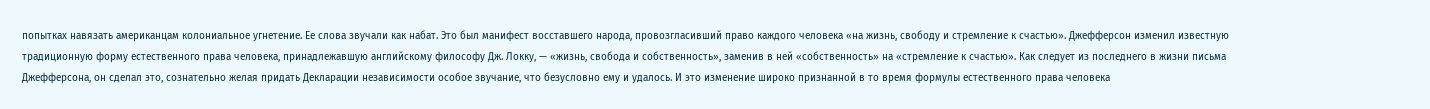попытках навязать американцам колониальное угнетение. Ее слова звучали как набат. Это был манифест восставшего народа, провозгласивший право каждого человека «на жизнь, свободу и стремление к счастью». Джефферсон изменил известную традиционную форму естественного права человека, принадлежавшую английскому философу Дж. Локку, — «жизнь, свобода и собственность», заменив в ней «собственность» на «стремление к счастью». Как следует из последнего в жизни письма Джефферсона, он сделал это, сознательно желая придать Декларации независимости особое звучание, что безусловно ему и удалось. И это изменение широко признанной в то время формулы естественного права человека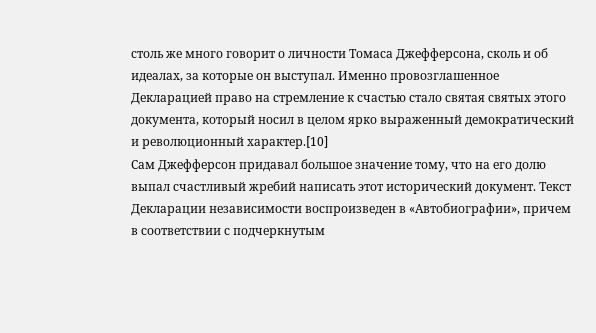столь же много говорит о личности Томаса Джефферсона, сколь и об идеалах, за которые он выступал. Именно провозглашенное Декларацией право на стремление к счастью стало святая святых этого документа, который носил в целом ярко выраженный демократический и революционный характер.[10]
Сам Джефферсон придавал большое значение тому, что на его долю выпал счастливый жребий написать этот исторический документ. Текст Декларации независимости воспроизведен в «Автобиографии», причем в соответствии с подчеркнутым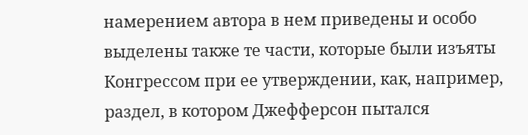намерением автора в нем приведены и особо выделены также те части, которые были изъяты Конгрессом при ее утверждении, как, например, раздел, в котором Джефферсон пытался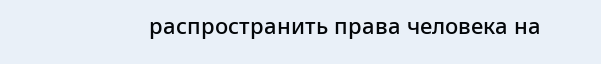распространить права человека на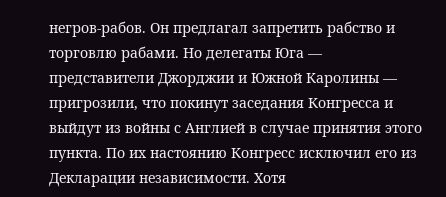негров-рабов. Он предлагал запретить рабство и торговлю рабами. Но делегаты Юга — представители Джорджии и Южной Каролины — пригрозили, что покинут заседания Конгресса и выйдут из войны с Англией в случае принятия этого пункта. По их настоянию Конгресс исключил его из Декларации независимости. Хотя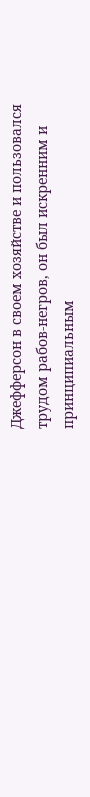Джефферсон в своем хозяйстве и пользовался трудом рабов-негров, он был искренним и принципиальным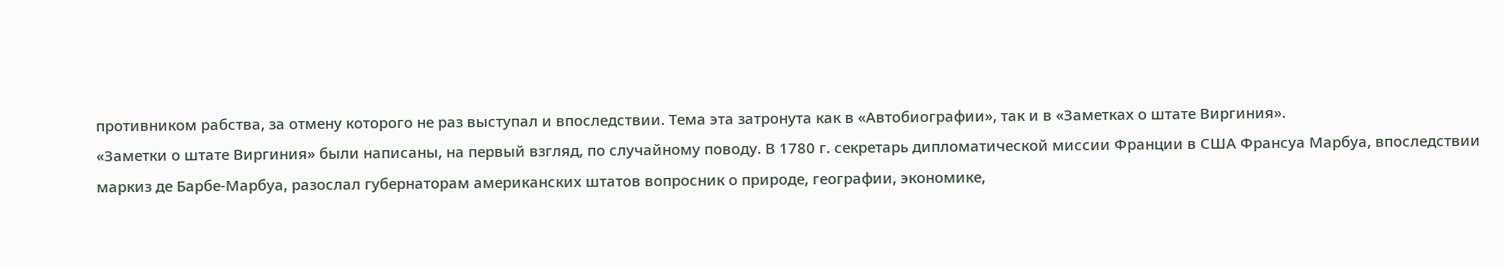противником рабства, за отмену которого не раз выступал и впоследствии. Тема эта затронута как в «Автобиографии», так и в «Заметках о штате Виргиния».
«Заметки о штате Виргиния» были написаны, на первый взгляд, по случайному поводу. В 1780 г. секретарь дипломатической миссии Франции в США Франсуа Марбуа, впоследствии маркиз де Барбе-Марбуа, разослал губернаторам американских штатов вопросник о природе, географии, экономике,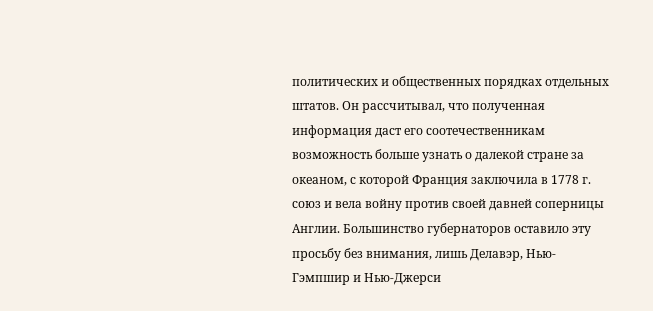политических и общественных порядках отдельных штатов. Он рассчитывал, что полученная информация даст его соотечественникам возможность больше узнать о далекой стране за океаном, с которой Франция заключила в 1778 г. союз и вела войну против своей давней соперницы Англии. Большинство губернаторов оставило эту просьбу без внимания, лишь Делавэр, Нью-Гэмпшир и Нью-Джерси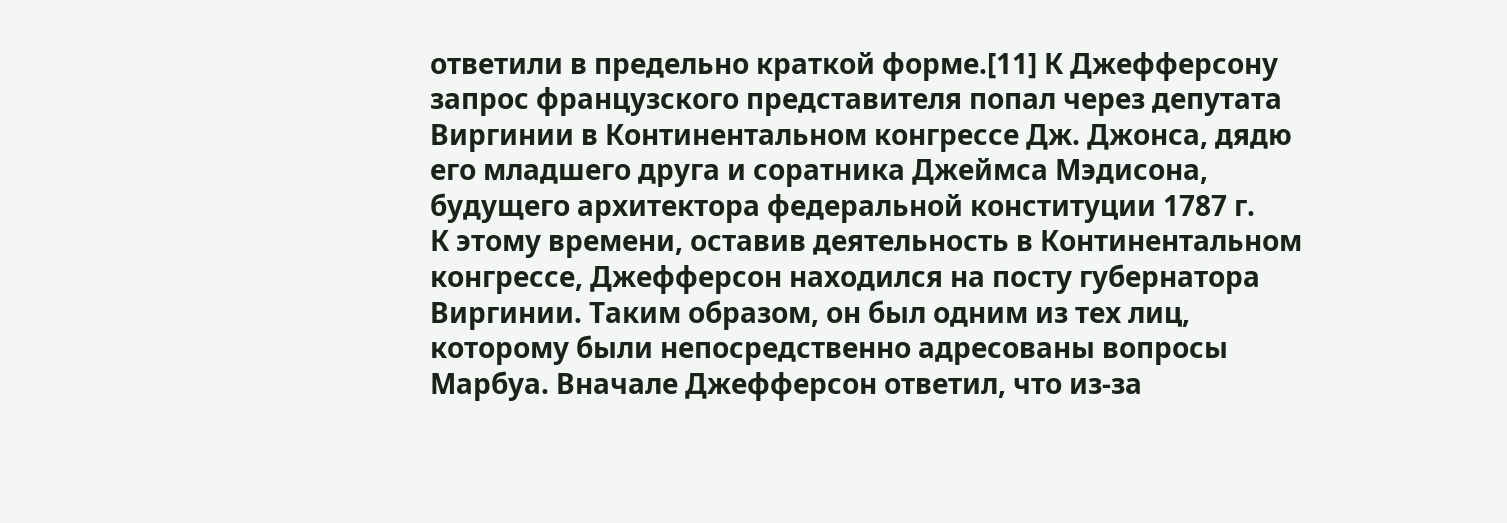ответили в предельно краткой форме.[11] К Джефферсону запрос французского представителя попал через депутата Виргинии в Континентальном конгрессе Дж. Джонса, дядю его младшего друга и соратника Джеймса Мэдисона, будущего архитектора федеральной конституции 1787 г.
К этому времени, оставив деятельность в Континентальном конгрессе, Джефферсон находился на посту губернатора Виргинии. Таким образом, он был одним из тех лиц, которому были непосредственно адресованы вопросы Марбуа. Вначале Джефферсон ответил, что из-за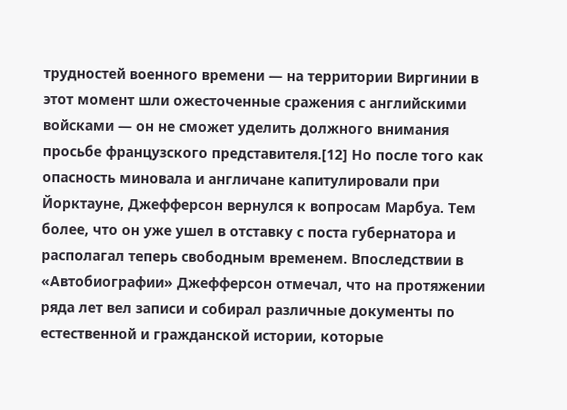трудностей военного времени — на территории Виргинии в этот момент шли ожесточенные сражения с английскими войсками — он не сможет уделить должного внимания просьбе французского представителя.[12] Но после того как опасность миновала и англичане капитулировали при Йорктауне, Джефферсон вернулся к вопросам Марбуа. Тем более, что он уже ушел в отставку с поста губернатора и располагал теперь свободным временем. Впоследствии в «Автобиографии» Джефферсон отмечал, что на протяжении ряда лет вел записи и собирал различные документы по естественной и гражданской истории, которые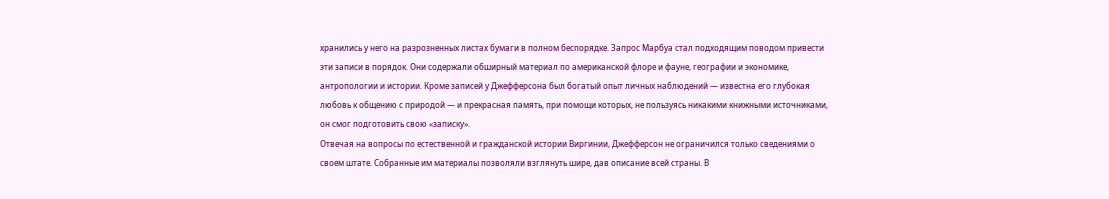хранились у него на разрозненных листах бумаги в полном беспорядке. Запрос Марбуа стал подходящим поводом привести эти записи в порядок. Они содержали обширный материал по американской флоре и фауне, географии и экономике, антропологии и истории. Кроме записей у Джефферсона был богатый опыт личных наблюдений — известна его глубокая любовь к общению с природой — и прекрасная память, при помощи которых, не пользуясь никакими книжными источниками, он смог подготовить свою «записку».
Отвечая на вопросы по естественной и гражданской истории Виргинии, Джефферсон не ограничился только сведениями о своем штате. Собранные им материалы позволяли взглянуть шире, дав описание всей страны. В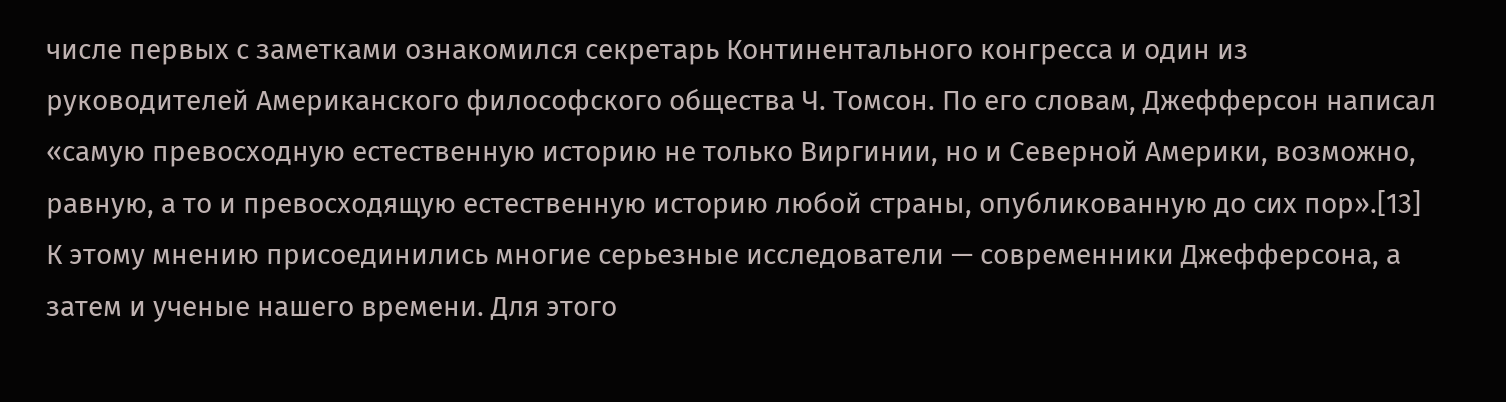числе первых с заметками ознакомился секретарь Континентального конгресса и один из руководителей Американского философского общества Ч. Томсон. По его словам, Джефферсон написал «самую превосходную естественную историю не только Виргинии, но и Северной Америки, возможно, равную, а то и превосходящую естественную историю любой страны, опубликованную до сих пор».[13]
К этому мнению присоединились многие серьезные исследователи — современники Джефферсона, а затем и ученые нашего времени. Для этого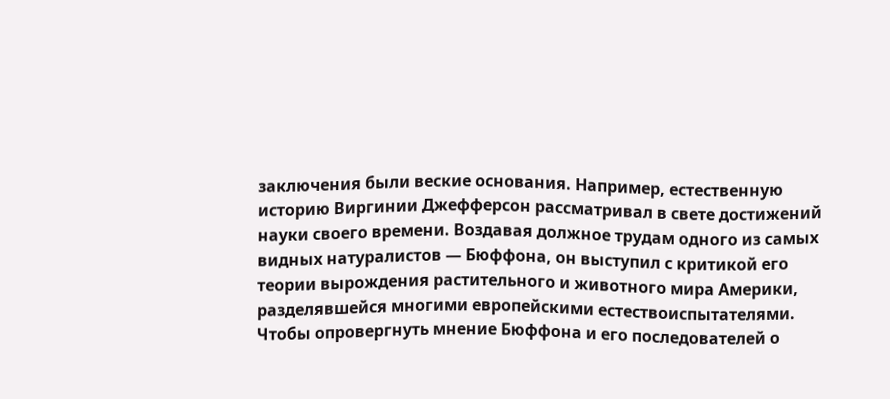заключения были веские основания. Например, естественную историю Виргинии Джефферсон рассматривал в свете достижений науки своего времени. Воздавая должное трудам одного из самых видных натуралистов — Бюффона, он выступил с критикой его теории вырождения растительного и животного мира Америки, разделявшейся многими европейскими естествоиспытателями. Чтобы опровергнуть мнение Бюффона и его последователей о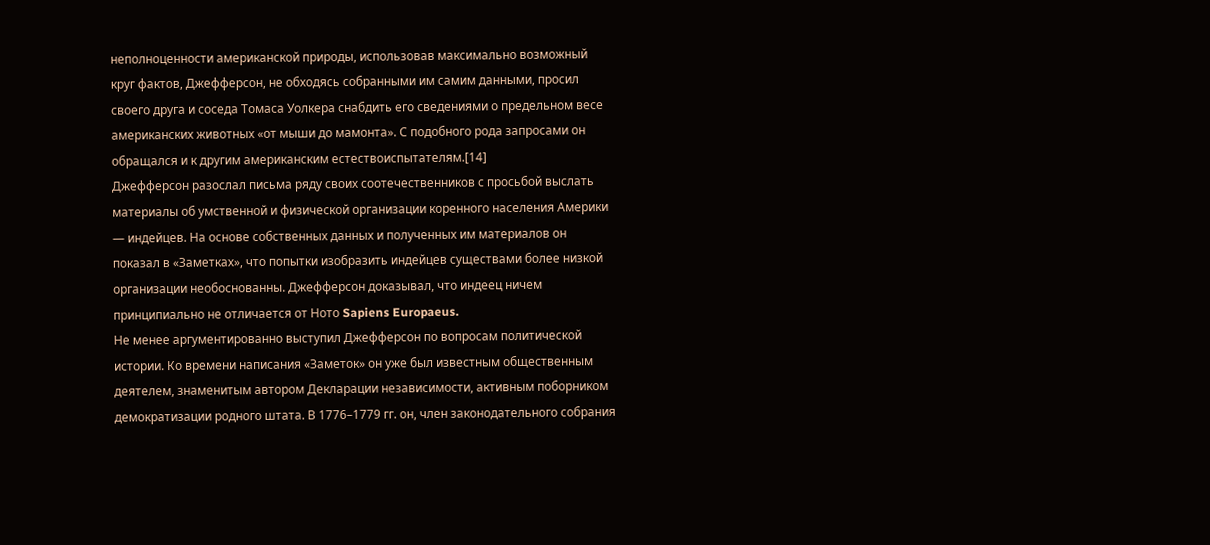неполноценности американской природы, использовав максимально возможный круг фактов, Джефферсон, не обходясь собранными им самим данными, просил своего друга и соседа Томаса Уолкера снабдить его сведениями о предельном весе американских животных «от мыши до мамонта». С подобного рода запросами он обращался и к другим американским естествоиспытателям.[14]
Джефферсон разослал письма ряду своих соотечественников с просьбой выслать материалы об умственной и физической организации коренного населения Америки — индейцев. На основе собственных данных и полученных им материалов он показал в «Заметках», что попытки изобразить индейцев существами более низкой организации необоснованны. Джефферсон доказывал, что индеец ничем принципиально не отличается от Ното Sapiens Europaeus.
Не менее аргументированно выступил Джефферсон по вопросам политической истории. Ко времени написания «Заметок» он уже был известным общественным деятелем, знаменитым автором Декларации независимости, активным поборником демократизации родного штата. В 1776–1779 гг. он, член законодательного собрания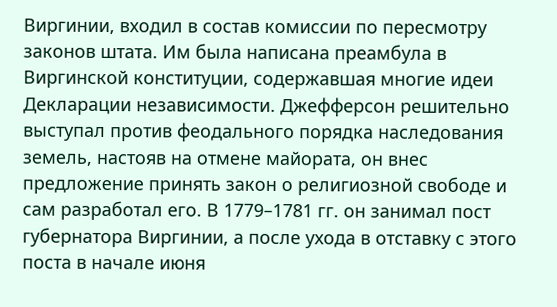Виргинии, входил в состав комиссии по пересмотру законов штата. Им была написана преамбула в Виргинской конституции, содержавшая многие идеи Декларации независимости. Джефферсон решительно выступал против феодального порядка наследования земель, настояв на отмене майората, он внес предложение принять закон о религиозной свободе и сам разработал его. В 1779–1781 гг. он занимал пост губернатора Виргинии, а после ухода в отставку с этого поста в начале июня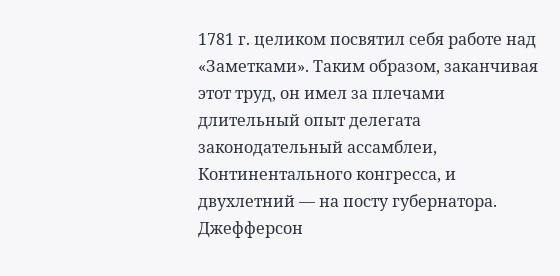1781 г. целиком посвятил себя работе над «Заметками». Таким образом, заканчивая этот труд, он имел за плечами длительный опыт делегата законодательный ассамблеи, Континентального конгресса, и двухлетний — на посту губернатора. Джефферсон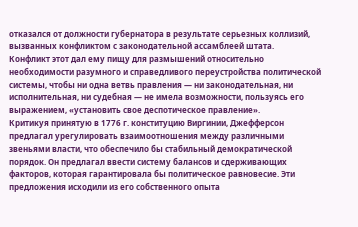отказался от должности губернатора в результате серьезных коллизий, вызванных конфликтом с законодательной ассамблеей штата.
Конфликт этот дал ему пищу для размышений относительно необходимости разумного и справедливого переустройства политической системы, чтобы ни одна ветвь правления — ни законодательная, ни исполнительная, ни судебная — не имела возможности, пользуясь его выражением, «установить свое деспотическое правление».
Критикуя принятую в 1776 г. конституцию Виргинии, Джефферсон предлагал урегулировать взаимоотношения между различными звеньями власти, что обеспечило бы стабильный демократической порядок. Он предлагал ввести систему балансов и сдерживающих факторов, которая гарантировала бы политическое равновесие. Эти предложения исходили из его собственного опыта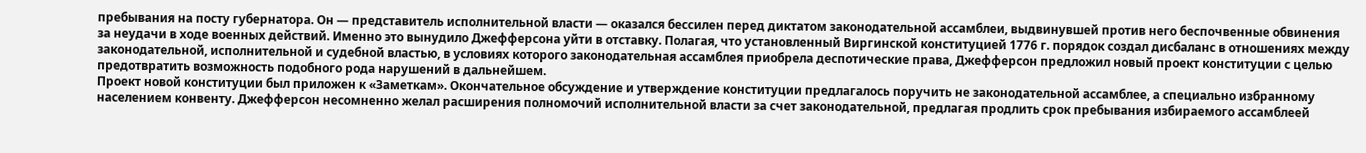пребывания на посту губернатора. Он — представитель исполнительной власти — оказался бессилен перед диктатом законодательной ассамблеи, выдвинувшей против него беспочвенные обвинения за неудачи в ходе военных действий. Именно это вынудило Джефферсона уйти в отставку. Полагая, что установленный Виргинской конституцией 1776 г. порядок создал дисбаланс в отношениях между законодательной, исполнительной и судебной властью, в условиях которого законодательная ассамблея приобрела деспотические права, Джефферсон предложил новый проект конституции с целью предотвратить возможность подобного рода нарушений в дальнейшем.
Проект новой конституции был приложен к «Заметкам». Окончательное обсуждение и утверждение конституции предлагалось поручить не законодательной ассамблее, а специально избранному населением конвенту. Джефферсон несомненно желал расширения полномочий исполнительной власти за счет законодательной, предлагая продлить срок пребывания избираемого ассамблеей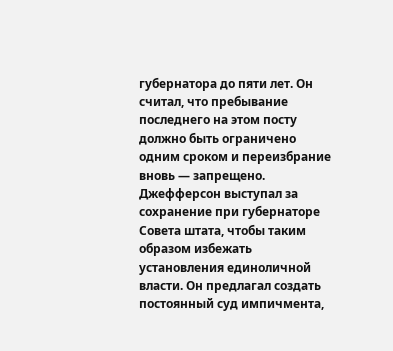губернатора до пяти лет. Он считал, что пребывание последнего на этом посту должно быть ограничено одним сроком и переизбрание вновь — запрещено. Джефферсон выступал за сохранение при губернаторе Совета штата, чтобы таким образом избежать установления единоличной власти. Он предлагал создать постоянный суд импичмента,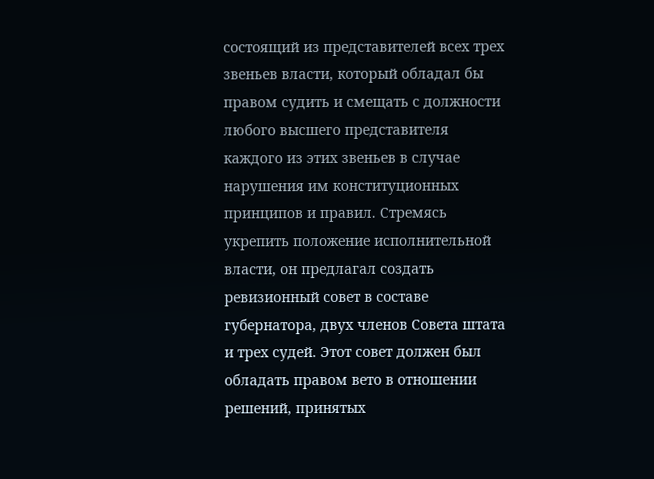состоящий из представителей всех трех звеньев власти, который обладал бы правом судить и смещать с должности любого высшего представителя каждого из этих звеньев в случае нарушения им конституционных принципов и правил. Стремясь укрепить положение исполнительной власти, он предлагал создать ревизионный совет в составе губернатора, двух членов Совета штата и трех судей. Этот совет должен был обладать правом вето в отношении решений, принятых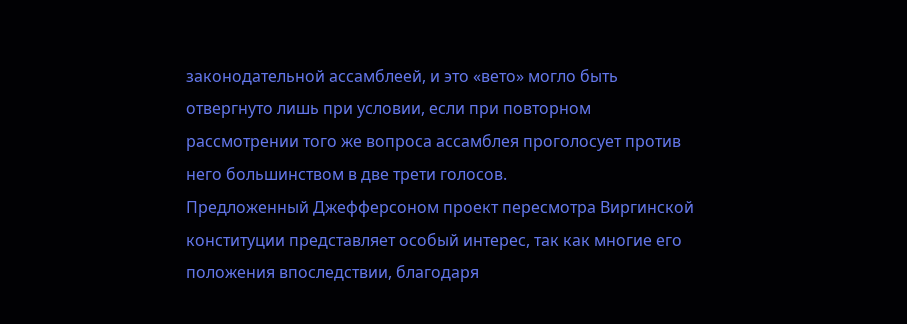законодательной ассамблеей, и это «вето» могло быть отвергнуто лишь при условии, если при повторном рассмотрении того же вопроса ассамблея проголосует против него большинством в две трети голосов.
Предложенный Джефферсоном проект пересмотра Виргинской конституции представляет особый интерес, так как многие его положения впоследствии, благодаря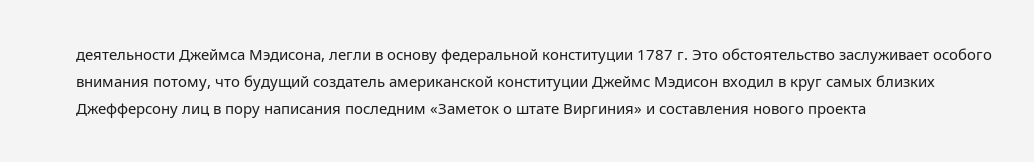деятельности Джеймса Мэдисона, легли в основу федеральной конституции 1787 г. Это обстоятельство заслуживает особого внимания потому, что будущий создатель американской конституции Джеймс Мэдисон входил в круг самых близких Джефферсону лиц в пору написания последним «Заметок о штате Виргиния» и составления нового проекта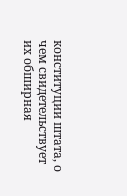конституции штата, о чем свидетельствует их обширная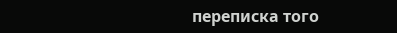переписка того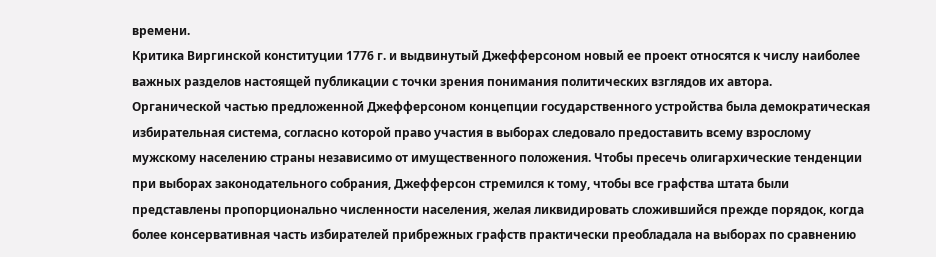времени.
Критика Виргинской конституции 1776 г. и выдвинутый Джефферсоном новый ее проект относятся к числу наиболее важных разделов настоящей публикации с точки зрения понимания политических взглядов их автора.
Органической частью предложенной Джефферсоном концепции государственного устройства была демократическая избирательная система, согласно которой право участия в выборах следовало предоставить всему взрослому мужскому населению страны независимо от имущественного положения. Чтобы пресечь олигархические тенденции при выборах законодательного собрания, Джефферсон стремился к тому, чтобы все графства штата были представлены пропорционально численности населения, желая ликвидировать сложившийся прежде порядок, когда более консервативная часть избирателей прибрежных графств практически преобладала на выборах по сравнению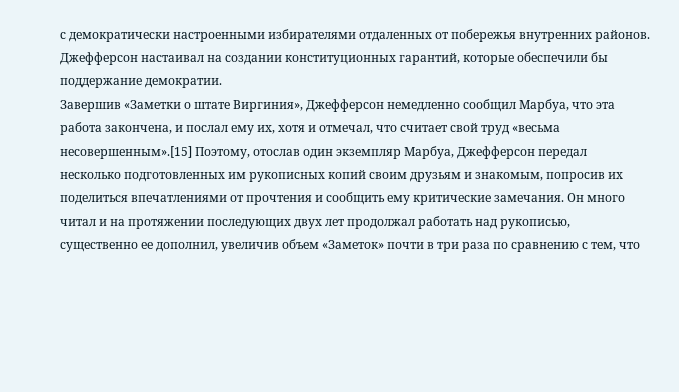с демократически настроенными избирателями отдаленных от побережья внутренних районов. Джефферсон настаивал на создании конституционных гарантий, которые обеспечили бы поддержание демократии.
Завершив «Заметки о штате Виргиния», Джефферсон немедленно сообщил Марбуа, что эта работа закончена, и послал ему их, хотя и отмечал, что считает свой труд «весьма несовершенным».[15] Поэтому, отослав один экземпляр Марбуа, Джефферсон передал несколько подготовленных им рукописных копий своим друзьям и знакомым, попросив их поделиться впечатлениями от прочтения и сообщить ему критические замечания. Он много читал и на протяжении последующих двух лет продолжал работать над рукописью, существенно ее дополнил, увеличив объем «Заметок» почти в три раза по сравнению с тем, что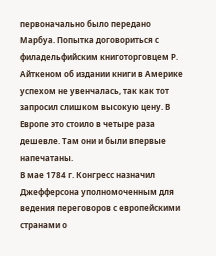первоначально было передано Марбуа. Попытка договориться с филадельфийским книготорговцем Р. Айткеном об издании книги в Америке успехом не увенчалась, так как тот запросил слишком высокую цену. В Европе это стоило в четыре раза дешевле. Там они и были впервые напечатаны.
В мае 1784 г. Конгресс назначил Джефферсона уполномоченным для ведения переговоров с европейскими странами о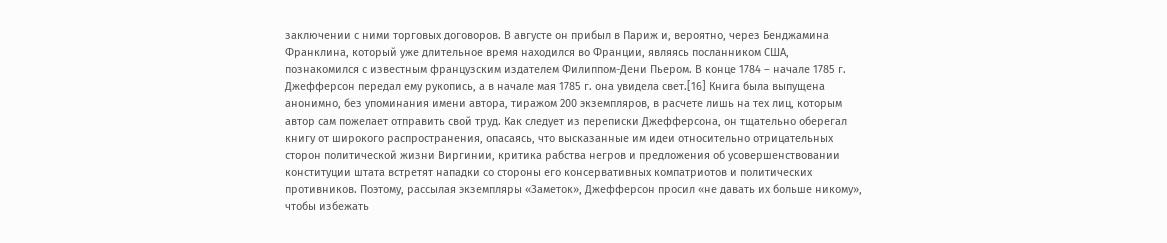заключении с ними торговых договоров. В августе он прибыл в Париж и, вероятно, через Бенджамина Франклина, который уже длительное время находился во Франции, являясь посланником США, познакомился с известным французским издателем Филиппом-Дени Пьером. В конце 1784 – начале 1785 г. Джефферсон передал ему рукопись, а в начале мая 1785 г. она увидела свет.[16] Книга была выпущена анонимно, без упоминания имени автора, тиражом 200 экземпляров, в расчете лишь на тех лиц, которым автор сам пожелает отправить свой труд. Как следует из переписки Джефферсона, он тщательно оберегал книгу от широкого распространения, опасаясь, что высказанные им идеи относительно отрицательных сторон политической жизни Виргинии, критика рабства негров и предложения об усовершенствовании конституции штата встретят нападки со стороны его консервативных компатриотов и политических противников. Поэтому, рассылая экземпляры «Заметок», Джефферсон просил «не давать их больше никому», чтобы избежать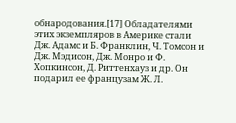обнародования.[17] Обладателями этих экземпляров в Америке стали Дж. Адамс и Б. Франклин, Ч. Томсон и Дж. Мэдисон, Дж. Монро и Ф. Хопкинсон, Д. Риттенхауз и др. Он подарил ее французам Ж. Л.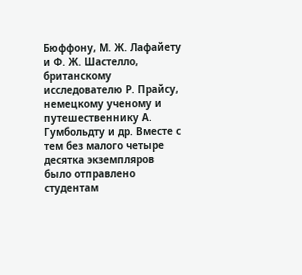Бюффону, М. Ж. Лафайету и Ф. Ж. Шастелло, британскому исследователю Р. Прайсу, немецкому ученому и путешественнику А. Гумбольдту и др. Вместе с тем без малого четыре десятка экземпляров было отправлено студентам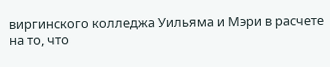виргинского колледжа Уильяма и Мэри в расчете на то, что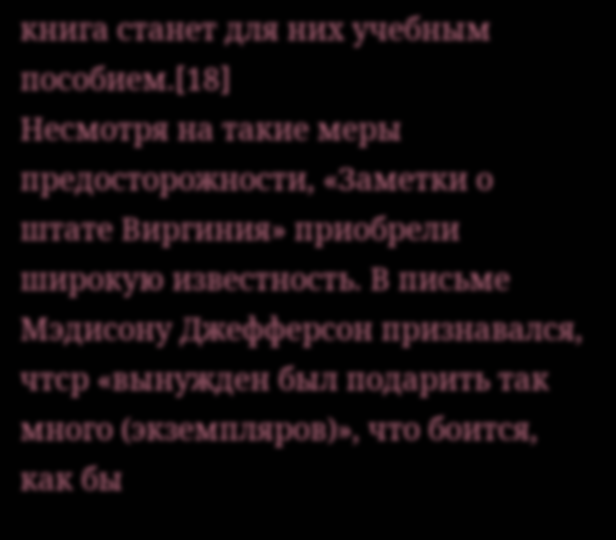книга станет для них учебным пособием.[18]
Несмотря на такие меры предосторожности, «Заметки о штате Виргиния» приобрели широкую известность. В письме Мэдисону Джефферсон признавался, чтср «вынужден был подарить так много (экземпляров)», что боится, как бы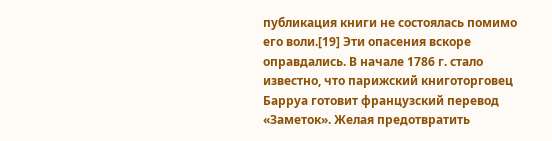публикация книги не состоялась помимо его воли.[19] Эти опасения вскоре оправдались. В начале 1786 г. стало известно, что парижский книготорговец Барруа готовит французский перевод «Заметок». Желая предотвратить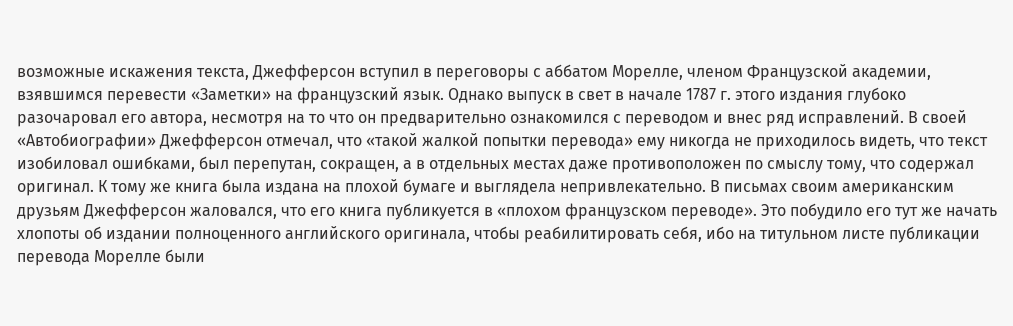возможные искажения текста, Джефферсон вступил в переговоры с аббатом Морелле, членом Французской академии, взявшимся перевести «Заметки» на французский язык. Однако выпуск в свет в начале 1787 г. этого издания глубоко разочаровал его автора, несмотря на то что он предварительно ознакомился с переводом и внес ряд исправлений. В своей «Автобиографии» Джефферсон отмечал, что «такой жалкой попытки перевода» ему никогда не приходилось видеть, что текст изобиловал ошибками, был перепутан, сокращен, а в отдельных местах даже противоположен по смыслу тому, что содержал оригинал. К тому же книга была издана на плохой бумаге и выглядела непривлекательно. В письмах своим американским друзьям Джефферсон жаловался, что его книга публикуется в «плохом французском переводе». Это побудило его тут же начать хлопоты об издании полноценного английского оригинала, чтобы реабилитировать себя, ибо на титульном листе публикации перевода Морелле были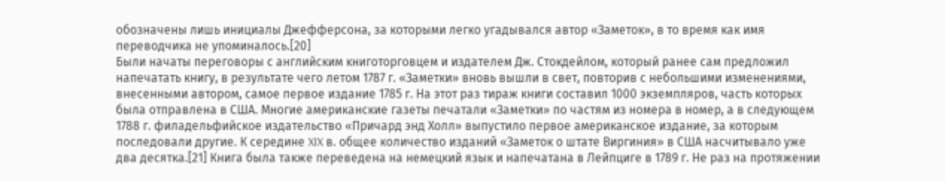обозначены лишь инициалы Джефферсона, за которыми легко угадывался автор «Заметок», в то время как имя переводчика не упоминалось.[20]
Были начаты переговоры с английским книготорговцем и издателем Дж. Стокдейлом, который ранее сам предложил напечатать книгу, в результате чего летом 1787 г. «Заметки» вновь вышли в свет, повторив с небольшими изменениями, внесенными автором, самое первое издание 1785 г. На этот раз тираж книги составил 1000 экземпляров, часть которых была отправлена в США. Многие американские газеты печатали «Заметки» по частям из номера в номер, а в следующем 1788 г. филадельфийское издательство «Причард энд Холл» выпустило первое американское издание, за которым последовали другие. К середине XIX в. общее количество изданий «Заметок о штате Виргиния» в США насчитывало уже два десятка.[21] Книга была также переведена на немецкий язык и напечатана в Лейпциге в 1789 г. Не раз на протяжении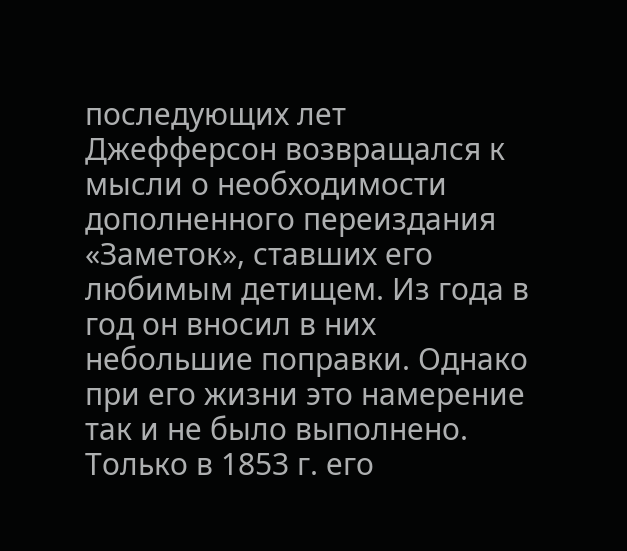последующих лет Джефферсон возвращался к мысли о необходимости дополненного переиздания «Заметок», ставших его любимым детищем. Из года в год он вносил в них небольшие поправки. Однако при его жизни это намерение так и не было выполнено. Только в 1853 г. его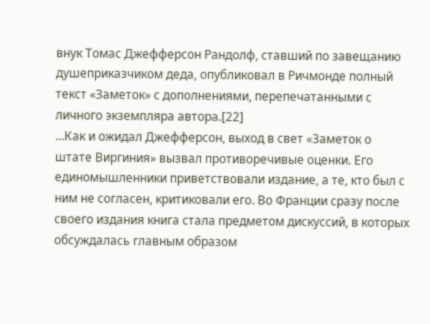внук Томас Джефферсон Рандолф, ставший по завещанию душеприказчиком деда, опубликовал в Ричмонде полный текст «Заметок» с дополнениями, перепечатанными с личного экземпляра автора.[22]
…Как и ожидал Джефферсон, выход в свет «Заметок о штате Виргиния» вызвал противоречивые оценки. Его единомышленники приветствовали издание, а те, кто был с ним не согласен, критиковали его. Во Франции сразу после своего издания книга стала предметом дискуссий, в которых обсуждалась главным образом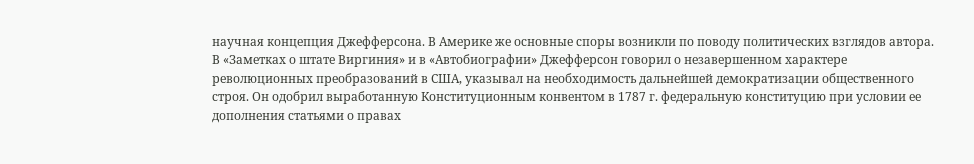научная концепция Джефферсона. В Америке же основные споры возникли по поводу политических взглядов автора.
В «Заметках о штате Виргиния» и в «Автобиографии» Джефферсон говорил о незавершенном характере революционных преобразований в США, указывал на необходимость дальнейшей демократизации общественного строя. Он одобрил выработанную Конституционным конвентом в 1787 г. федеральную конституцию при условии ее дополнения статьями о правах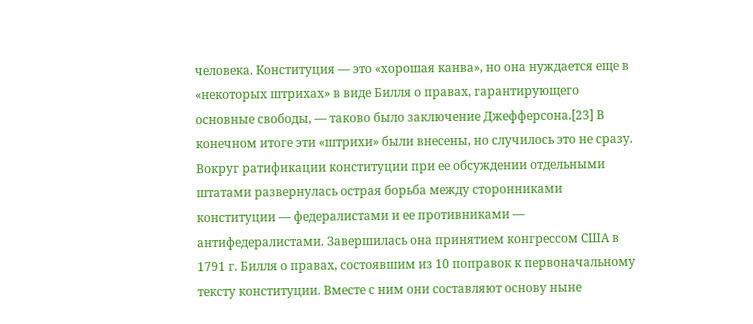человека. Конституция — это «хорошая канва», но она нуждается еще в «некоторых штрихах» в виде Билля о правах, гарантирующего основные свободы, — таково было заключение Джефферсона.[23] В конечном итоге эти «штрихи» были внесены, но случилось это не сразу. Вокруг ратификации конституции при ее обсуждении отдельными штатами развернулась острая борьба между сторонниками конституции — федералистами и ее противниками — антифедералистами. Завершилась она принятием конгрессом США в 1791 г. Билля о правах, состоявшим из 10 поправок к первоначальному тексту конституции. Вместе с ним они составляют основу ныне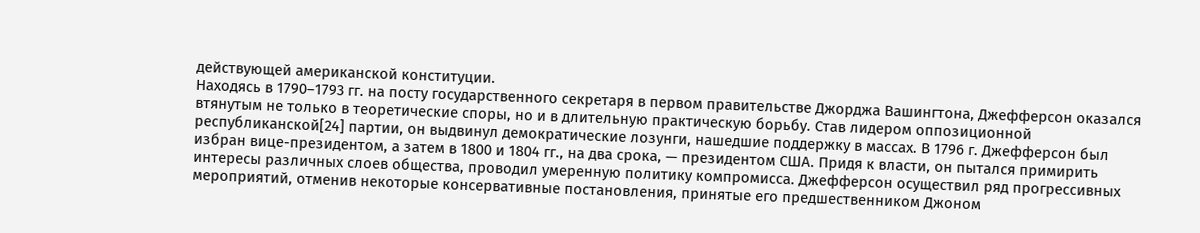действующей американской конституции.
Находясь в 1790–1793 гг. на посту государственного секретаря в первом правительстве Джорджа Вашингтона, Джефферсон оказался втянутым не только в теоретические споры, но и в длительную практическую борьбу. Став лидером оппозиционной республиканской[24] партии, он выдвинул демократические лозунги, нашедшие поддержку в массах. В 1796 г. Джефферсон был избран вице-президентом, а затем в 1800 и 1804 гг., на два срока, — президентом США. Придя к власти, он пытался примирить интересы различных слоев общества, проводил умеренную политику компромисса. Джефферсон осуществил ряд прогрессивных мероприятий, отменив некоторые консервативные постановления, принятые его предшественником Джоном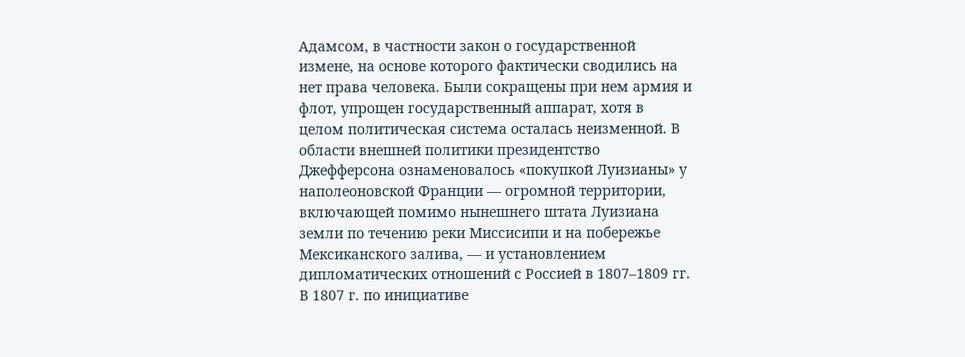Адамсом, в частности закон о государственной измене, на основе которого фактически сводились на нет права человека. Были сокращены при нем армия и флот, упрощен государственный аппарат, хотя в целом политическая система осталась неизменной. В области внешней политики президентство Джефферсона ознаменовалось «покупкой Луизианы» у наполеоновской Франции — огромной территории, включающей помимо нынешнего штата Луизиана земли по течению реки Миссисипи и на побережье Мексиканского залива, — и установлением дипломатических отношений с Россией в 1807–1809 гг. В 1807 г. по инициативе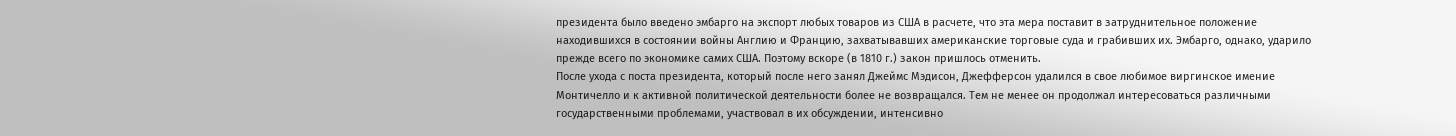президента было введено эмбарго на экспорт любых товаров из США в расчете, что эта мера поставит в затруднительное положение находившихся в состоянии войны Англию и Францию, захватывавших американские торговые суда и грабивших их. Эмбарго, однако, ударило прежде всего по экономике самих США. Поэтому вскоре (в 1810 г.) закон пришлось отменить.
После ухода с поста президента, который после него занял Джеймс Мэдисон, Джефферсон удалился в свое любимое виргинское имение Монтичелло и к активной политической деятельности более не возвращался. Тем не менее он продолжал интересоваться различными государственными проблемами, участвовал в их обсуждении, интенсивно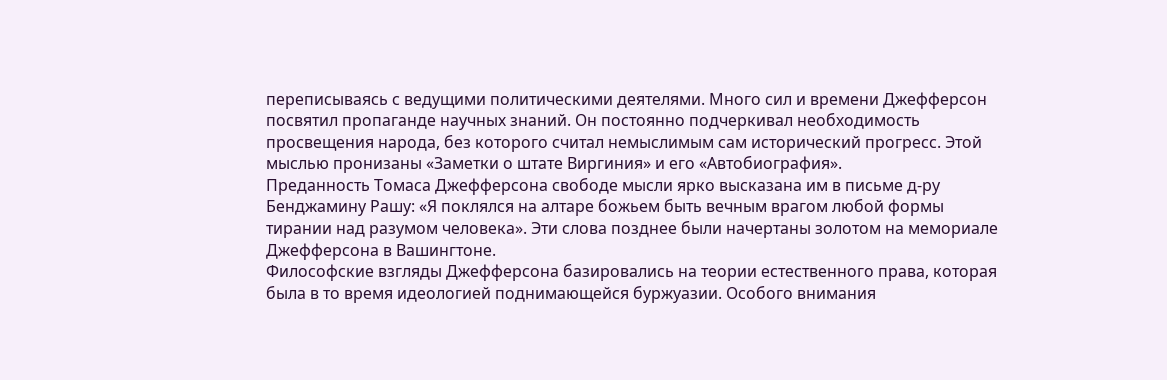переписываясь с ведущими политическими деятелями. Много сил и времени Джефферсон посвятил пропаганде научных знаний. Он постоянно подчеркивал необходимость просвещения народа, без которого считал немыслимым сам исторический прогресс. Этой мыслью пронизаны «Заметки о штате Виргиния» и его «Автобиография».
Преданность Томаса Джефферсона свободе мысли ярко высказана им в письме д-ру Бенджамину Рашу: «Я поклялся на алтаре божьем быть вечным врагом любой формы тирании над разумом человека». Эти слова позднее были начертаны золотом на мемориале Джефферсона в Вашингтоне.
Философские взгляды Джефферсона базировались на теории естественного права, которая была в то время идеологией поднимающейся буржуазии. Особого внимания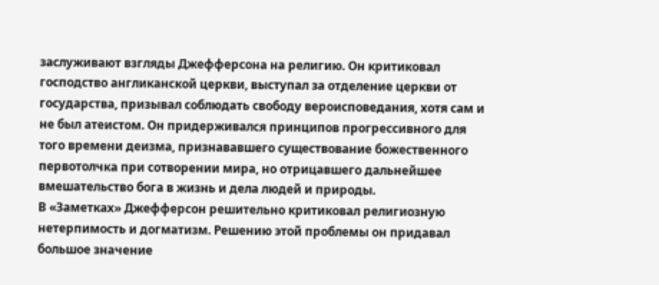заслуживают взгляды Джефферсона на религию. Он критиковал господство англиканской церкви, выступал за отделение церкви от государства, призывал соблюдать свободу вероисповедания, хотя сам и не был атеистом. Он придерживался принципов прогрессивного для того времени деизма, признававшего существование божественного первотолчка при сотворении мира, но отрицавшего дальнейшее вмешательство бога в жизнь и дела людей и природы.
В «Заметках» Джефферсон решительно критиковал религиозную нетерпимость и догматизм. Решению этой проблемы он придавал большое значение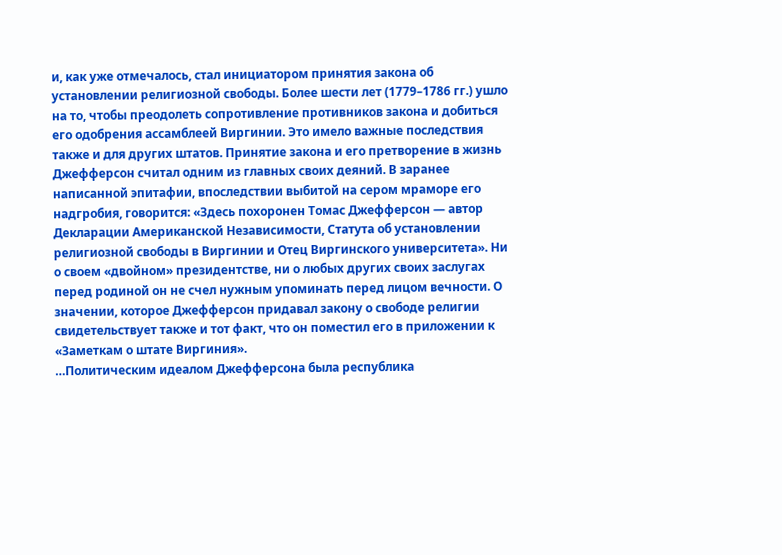и, как уже отмечалось, стал инициатором принятия закона об установлении религиозной свободы. Более шести лет (1779–1786 гг.) ушло на то, чтобы преодолеть сопротивление противников закона и добиться его одобрения ассамблеей Виргинии. Это имело важные последствия также и для других штатов. Принятие закона и его претворение в жизнь Джефферсон считал одним из главных своих деяний. В заранее написанной эпитафии, впоследствии выбитой на сером мраморе его надгробия, говорится: «Здесь похоронен Томас Джефферсон — автор Декларации Американской Независимости, Статута об установлении религиозной свободы в Виргинии и Отец Виргинского университета». Ни о своем «двойном» президентстве, ни о любых других своих заслугах перед родиной он не счел нужным упоминать перед лицом вечности. О значении, которое Джефферсон придавал закону о свободе религии свидетельствует также и тот факт, что он поместил его в приложении к «Заметкам о штате Виргиния».
…Политическим идеалом Джефферсона была республика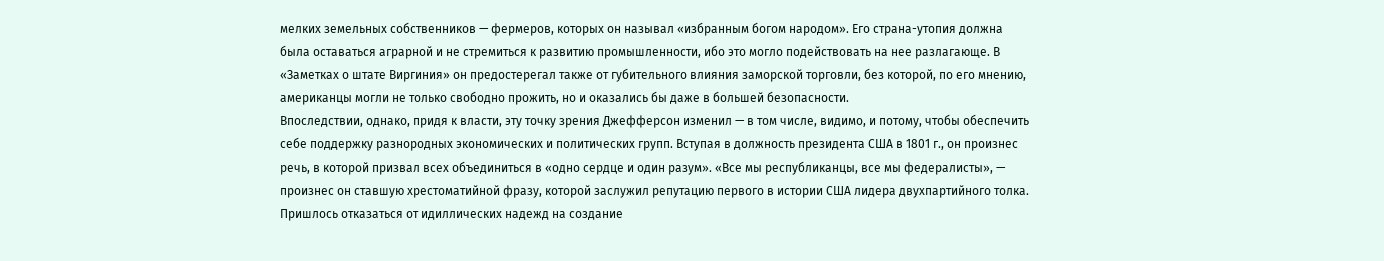мелких земельных собственников — фермеров, которых он называл «избранным богом народом». Его страна-утопия должна была оставаться аграрной и не стремиться к развитию промышленности, ибо это могло подействовать на нее разлагающе. В «Заметках о штате Виргиния» он предостерегал также от губительного влияния заморской торговли, без которой, по его мнению, американцы могли не только свободно прожить, но и оказались бы даже в большей безопасности.
Впоследствии, однако, придя к власти, эту точку зрения Джефферсон изменил — в том числе, видимо, и потому, чтобы обеспечить себе поддержку разнородных экономических и политических групп. Вступая в должность президента США в 1801 г., он произнес речь, в которой призвал всех объединиться в «одно сердце и один разум». «Все мы республиканцы, все мы федералисты», — произнес он ставшую хрестоматийной фразу, которой заслужил репутацию первого в истории США лидера двухпартийного толка. Пришлось отказаться от идиллических надежд на создание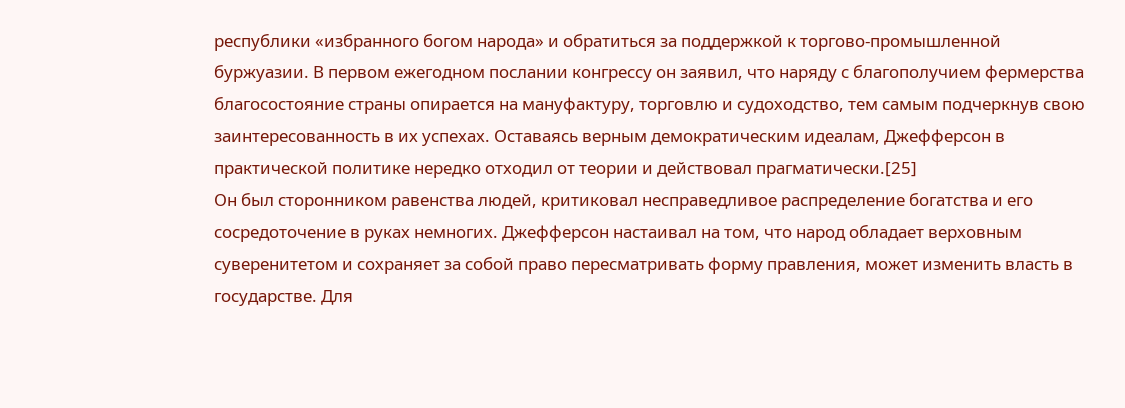республики «избранного богом народа» и обратиться за поддержкой к торгово-промышленной буржуазии. В первом ежегодном послании конгрессу он заявил, что наряду с благополучием фермерства благосостояние страны опирается на мануфактуру, торговлю и судоходство, тем самым подчеркнув свою заинтересованность в их успехах. Оставаясь верным демократическим идеалам, Джефферсон в практической политике нередко отходил от теории и действовал прагматически.[25]
Он был сторонником равенства людей, критиковал несправедливое распределение богатства и его сосредоточение в руках немногих. Джефферсон настаивал на том, что народ обладает верховным суверенитетом и сохраняет за собой право пересматривать форму правления, может изменить власть в государстве. Для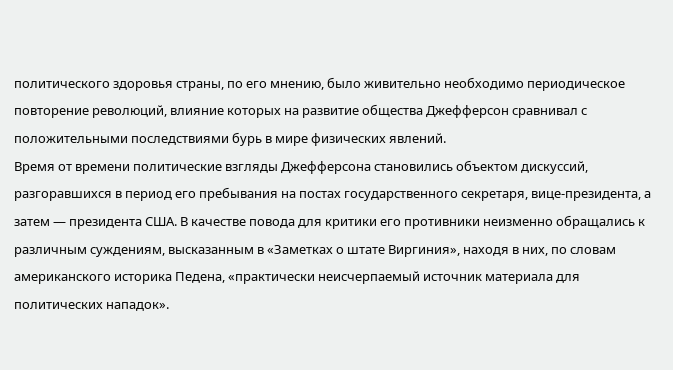политического здоровья страны, по его мнению, было живительно необходимо периодическое повторение революций, влияние которых на развитие общества Джефферсон сравнивал с положительными последствиями бурь в мире физических явлений.
Время от времени политические взгляды Джефферсона становились объектом дискуссий, разгоравшихся в период его пребывания на постах государственного секретаря, вице-президента, а затем — президента США. В качестве повода для критики его противники неизменно обращались к различным суждениям, высказанным в «Заметках о штате Виргиния», находя в них, по словам американского историка Педена, «практически неисчерпаемый источник материала для политических нападок».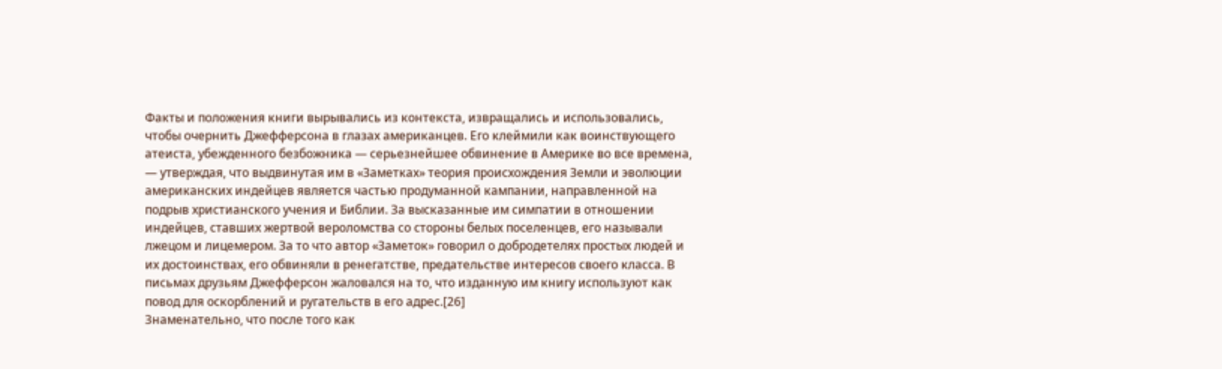Факты и положения книги вырывались из контекста, извращались и использовались, чтобы очернить Джефферсона в глазах американцев. Его клеймили как воинствующего атеиста, убежденного безбожника — серьезнейшее обвинение в Америке во все времена, — утверждая, что выдвинутая им в «Заметках» теория происхождения Земли и эволюции американских индейцев является частью продуманной кампании, направленной на подрыв христианского учения и Библии. За высказанные им симпатии в отношении индейцев, ставших жертвой вероломства со стороны белых поселенцев, его называли лжецом и лицемером. За то что автор «Заметок» говорил о добродетелях простых людей и их достоинствах, его обвиняли в ренегатстве, предательстве интересов своего класса. В письмах друзьям Джефферсон жаловался на то, что изданную им книгу используют как повод для оскорблений и ругательств в его адрес.[26]
Знаменательно, что после того как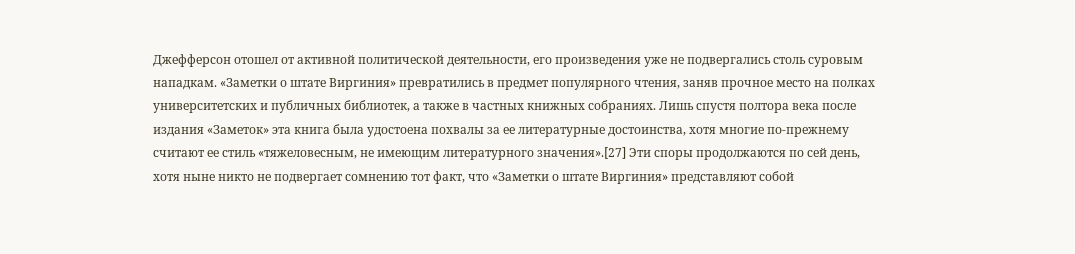Джефферсон отошел от активной политической деятельности, его произведения уже не подвергались столь суровым нападкам. «Заметки о штате Виргиния» превратились в предмет популярного чтения, заняв прочное место на полках университетских и публичных библиотек, а также в частных книжных собраниях. Лишь спустя полтора века после издания «Заметок» эта книга была удостоена похвалы за ее литературные достоинства, хотя многие по-прежнему считают ее стиль «тяжеловесным, не имеющим литературного значения».[27] Эти споры продолжаются по сей день, хотя ныне никто не подвергает сомнению тот факт, что «Заметки о штате Виргиния» представляют собой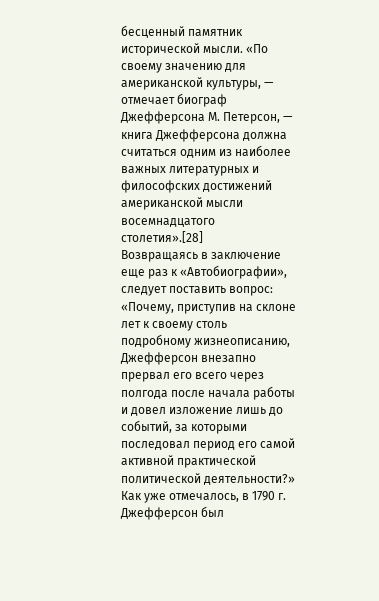бесценный памятник исторической мысли. «По своему значению для американской культуры, — отмечает биограф Джефферсона М. Петерсон, — книга Джефферсона должна считаться одним из наиболее важных литературных и философских достижений американской мысли восемнадцатого столетия».[28]
Возвращаясь в заключение еще раз к «Автобиографии», следует поставить вопрос: «Почему, приступив на склоне лет к своему столь подробному жизнеописанию, Джефферсон внезапно прервал его всего через полгода после начала работы и довел изложение лишь до событий, за которыми последовал период его самой активной практической политической деятельности?» Как уже отмечалось, в 1790 г. Джефферсон был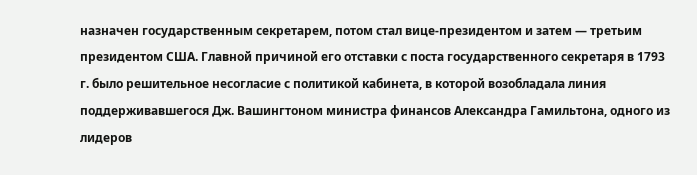назначен государственным секретарем, потом стал вице-президентом и затем — третьим президентом США. Главной причиной его отставки с поста государственного секретаря в 1793 г. было решительное несогласие с политикой кабинета, в которой возобладала линия поддерживавшегося Дж. Вашингтоном министра финансов Александра Гамильтона, одного из лидеров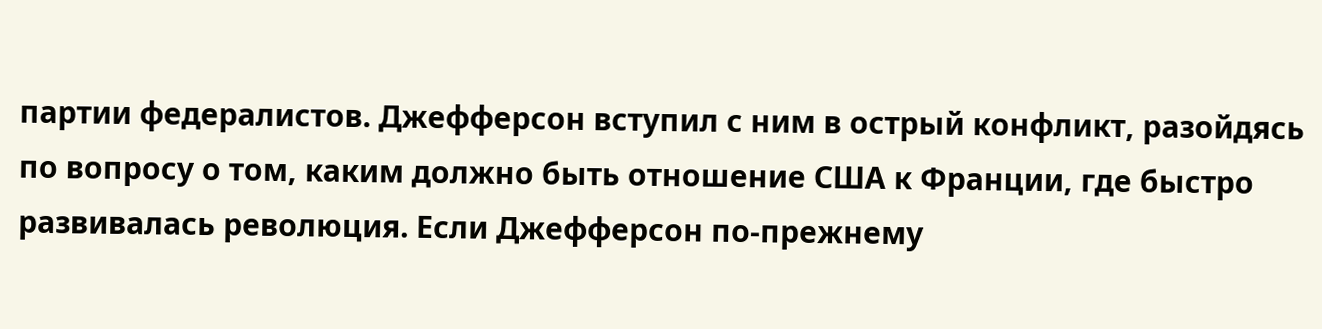партии федералистов. Джефферсон вступил с ним в острый конфликт, разойдясь по вопросу о том, каким должно быть отношение США к Франции, где быстро развивалась революция. Если Джефферсон по-прежнему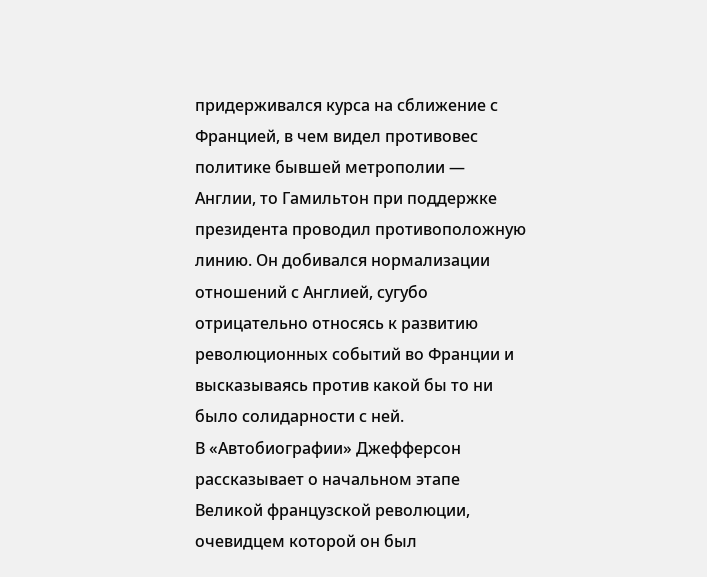придерживался курса на сближение с Францией, в чем видел противовес политике бывшей метрополии — Англии, то Гамильтон при поддержке президента проводил противоположную линию. Он добивался нормализации отношений с Англией, сугубо отрицательно относясь к развитию революционных событий во Франции и высказываясь против какой бы то ни было солидарности с ней.
В «Автобиографии» Джефферсон рассказывает о начальном этапе Великой французской революции, очевидцем которой он был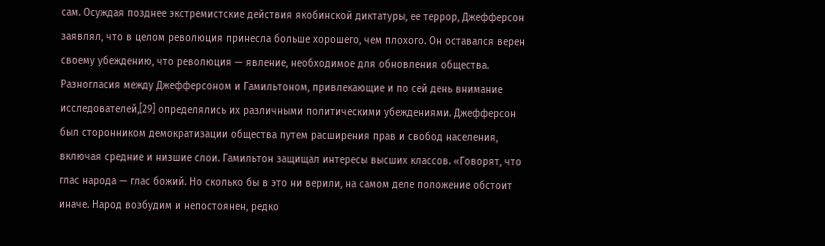сам. Осуждая позднее экстремистские действия якобинской диктатуры, ее террор, Джефферсон заявлял, что в целом революция принесла больше хорошего, чем плохого. Он оставался верен своему убеждению, что революция — явление, необходимое для обновления общества. Разногласия между Джефферсоном и Гамильтоном, привлекающие и по сей день внимание исследователей,[29] определялись их различными политическими убеждениями. Джефферсон был сторонником демократизации общества путем расширения прав и свобод населения, включая средние и низшие слои. Гамильтон защищал интересы высших классов. «Говорят, что глас народа — глас божий. Но сколько бы в это ни верили, на самом деле положение обстоит иначе. Народ возбудим и непостоянен, редко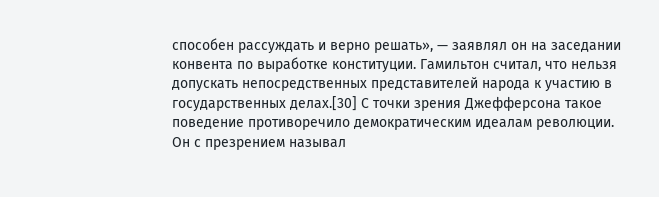способен рассуждать и верно решать», — заявлял он на заседании конвента по выработке конституции. Гамильтон считал, что нельзя допускать непосредственных представителей народа к участию в государственных делах.[30] С точки зрения Джефферсона такое поведение противоречило демократическим идеалам революции. Он с презрением называл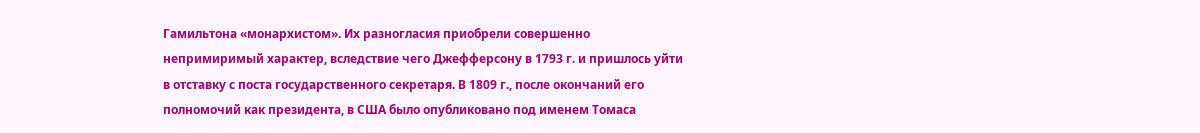Гамильтона «монархистом». Их разногласия приобрели совершенно непримиримый характер, вследствие чего Джефферсону в 1793 г. и пришлось уйти в отставку с поста государственного секретаря. В 1809 г., после окончаний его полномочий как президента, в США было опубликовано под именем Томаса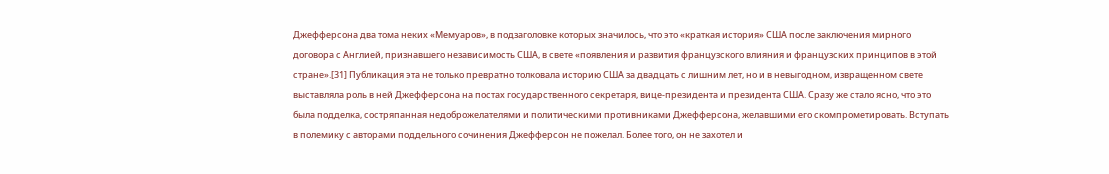Джефферсона два тома неких «Мемуаров», в подзаголовке которых значилось, что это «краткая история» США после заключения мирного договора с Англией, признавшего независимость США, в свете «появления и развития французского влияния и французских принципов в этой стране».[31] Публикация эта не только превратно толковала историю США за двадцать с лишним лет, но и в невыгодном, извращенном свете выставляла роль в ней Джефферсона на постах государственного секретаря, вице-президента и президента США. Сразу же стало ясно, что это была подделка, состряпанная недоброжелателями и политическими противниками Джефферсона, желавшими его скомпрометировать. Вступать в полемику с авторами поддельного сочинения Джефферсон не пожелал. Более того, он не захотел и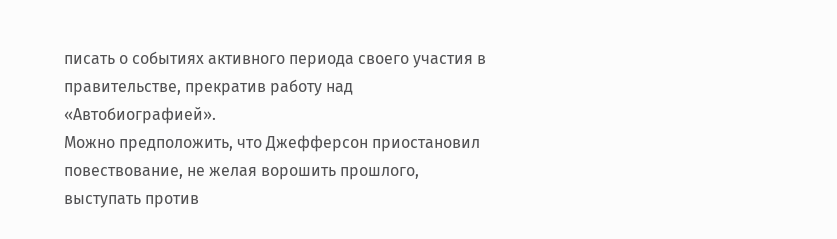писать о событиях активного периода своего участия в правительстве, прекратив работу над «Автобиографией».
Можно предположить, что Джефферсон приостановил повествование, не желая ворошить прошлого, выступать против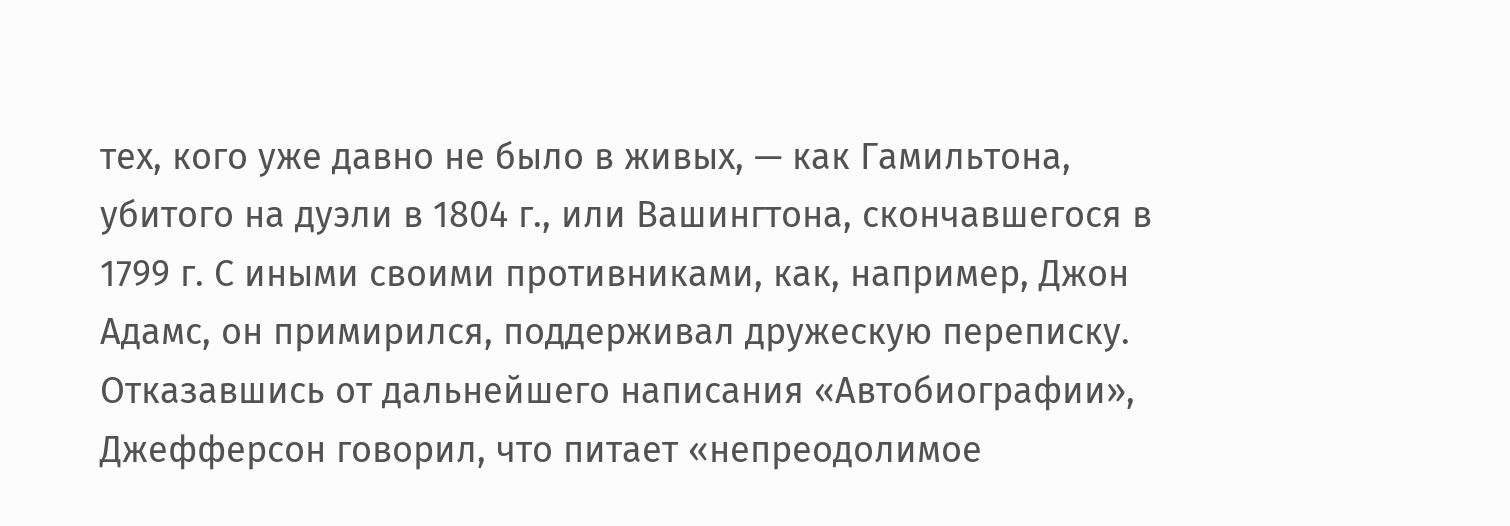тех, кого уже давно не было в живых, — как Гамильтона, убитого на дуэли в 1804 г., или Вашингтона, скончавшегося в 1799 г. С иными своими противниками, как, например, Джон Адамс, он примирился, поддерживал дружескую переписку. Отказавшись от дальнейшего написания «Автобиографии», Джефферсон говорил, что питает «непреодолимое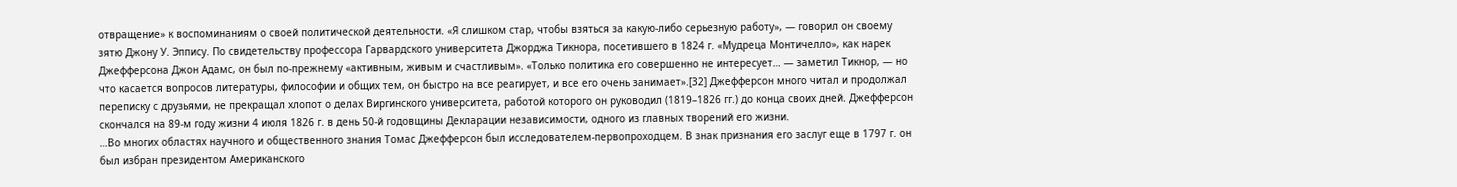отвращение» к воспоминаниям о своей политической деятельности. «Я слишком стар, чтобы взяться за какую-либо серьезную работу», — говорил он своему зятю Джону У. Эппису. По свидетельству профессора Гарвардского университета Джорджа Тикнора, посетившего в 1824 г. «Мудреца Монтичелло», как нарек Джефферсона Джон Адамс, он был по-прежнему «активным, живым и счастливым». «Только политика его совершенно не интересует… — заметил Тикнор, — но что касается вопросов литературы, философии и общих тем, он быстро на все реагирует, и все его очень занимает».[32] Джефферсон много читал и продолжал переписку с друзьями, не прекращал хлопот о делах Виргинского университета, работой которого он руководил (1819–1826 гг.) до конца своих дней. Джефферсон скончался на 89-м году жизни 4 июля 1826 г. в день 50-й годовщины Декларации независимости, одного из главных творений его жизни.
…Во многих областях научного и общественного знания Томас Джефферсон был исследователем-первопроходцем. В знак признания его заслуг еще в 1797 г. он был избран президентом Американского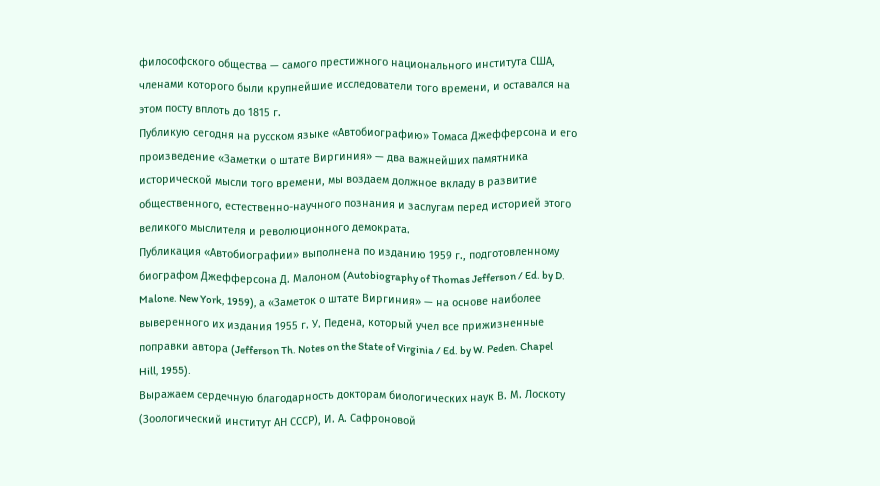философского общества — самого престижного национального института США, членами которого были крупнейшие исследователи того времени, и оставался на этом посту вплоть до 1815 г.
Публикую сегодня на русском языке «Автобиографию» Томаса Джефферсона и его произведение «Заметки о штате Виргиния» — два важнейших памятника исторической мысли того времени, мы воздаем должное вкладу в развитие общественного, естественно-научного познания и заслугам перед историей этого великого мыслителя и революционного демократа.
Публикация «Автобиографии» выполнена по изданию 1959 г., подготовленному биографом Джефферсона Д. Малоном (Autobiography of Thomas Jefferson / Ed. by D. Malone. New York, 1959), а «Заметок о штате Виргиния» — на основе наиболее выверенного их издания 1955 г. У. Педена, который учел все прижизненные поправки автора (Jefferson Th. Notes on the State of Virginia / Ed. by W. Peden. Chapel Hill, 1955).
Выражаем сердечную благодарность докторам биологических наук В. М. Лоскоту (Зоологический институт АН СССР), И. А. Сафроновой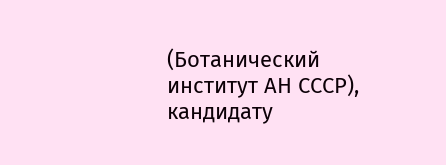(Ботанический институт АН СССР), кандидату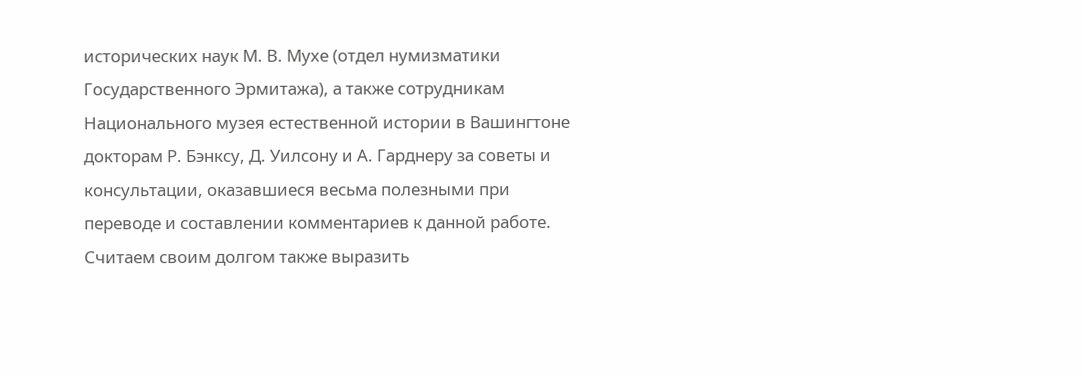исторических наук М. В. Мухе (отдел нумизматики Государственного Эрмитажа), а также сотрудникам Национального музея естественной истории в Вашингтоне докторам Р. Бэнксу, Д. Уилсону и А. Гарднеру за советы и консультации, оказавшиеся весьма полезными при переводе и составлении комментариев к данной работе. Считаем своим долгом также выразить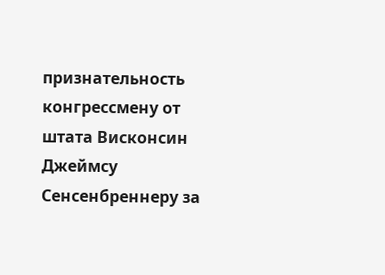признательность конгрессмену от штата Висконсин Джеймсу Сенсенбреннеру за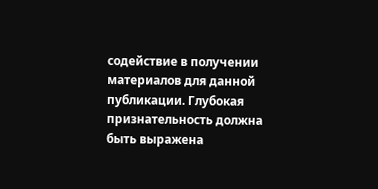содействие в получении материалов для данной публикации. Глубокая признательность должна быть выражена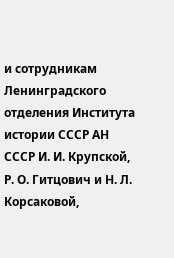и сотрудникам Ленинградского отделения Института истории СССР АН СССР И. И. Крупской, Р. О. Гитцович и Н. Л. Корсаковой,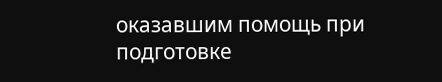оказавшим помощь при подготовке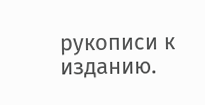рукописи к изданию.